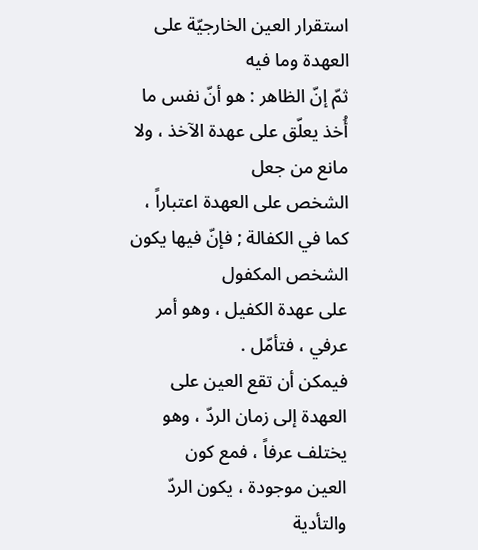استقرار العين الخارجيّة على العهدة وما فيه
ثمّ إنّ الظاهر : هو أنّ نفس ما أُخذ يعلّق على عهدة الآخذ ، ولا مانع من جعل
الشخص على العهدة اعتباراً ، كما في الكفالة ; فإنّ فيها يكون الشخص المكفول
على عهدة الكفيل ، وهو أمر عرفي ، فتأمّل .
فيمكن أن تقع العين على العهدة إلى زمان الردّ ، وهو يختلف عرفاً ، فمع كون
العين موجودة ، يكون الردّ والتأدية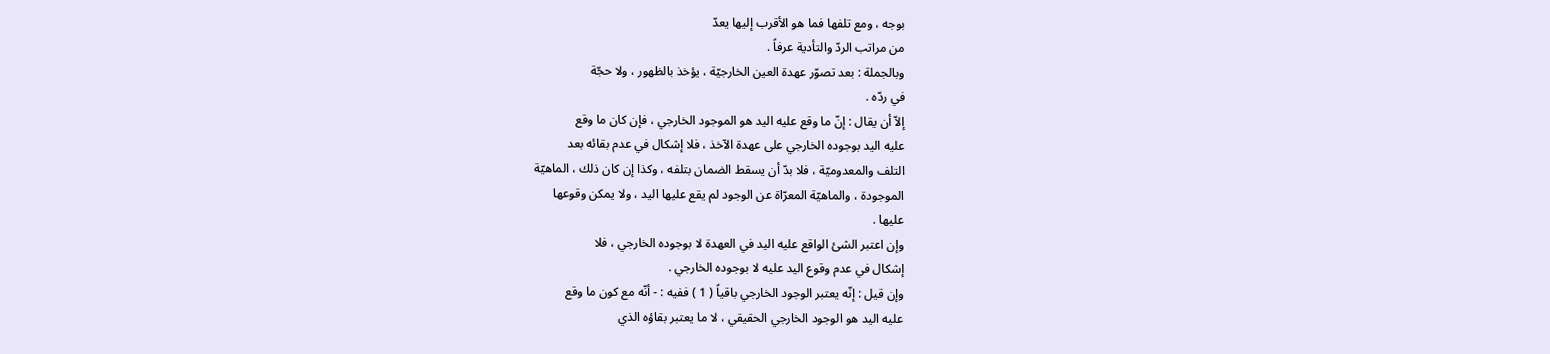بوجه ، ومع تلفها فما هو الأقرب إليها يعدّ
من مراتب الردّ والتأدية عرفاً .
وبالجملة : بعد تصوّر عهدة العين الخارجيّة ، يؤخذ بالظهور ، ولا حجّة
في ردّه .
إلاّ أن يقال : إنّ ما وقع عليه اليد هو الموجود الخارجي ، فإن كان ما وقع
عليه اليد بوجوده الخارجي على عهدة الآخذ ، فلا إشكال في عدم بقائه بعد
التلف والمعدوميّة ، فلا بدّ أن يسقط الضمان بتلفه ، وكذا إن كان ذلك ، الماهيّة
الموجودة ، والماهيّة المعرّاة عن الوجود لم يقع عليها اليد ، ولا يمكن وقوعها
عليها .
وإن اعتبر الشئ الواقع عليه اليد في العهدة لا بوجوده الخارجي ، فلا
إشكال في عدم وقوع اليد عليه لا بوجوده الخارجي .
وإن قيل : إنّه يعتبر الوجود الخارجي باقياً ( 1 ) ففيه : - أنّه مع كون ما وقع
عليه اليد هو الوجود الخارجي الحقيقي ، لا ما يعتبر بقاؤه الذي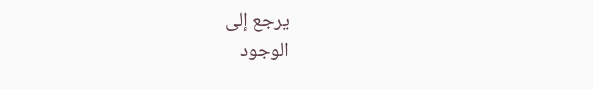يرجع إلى
الوجود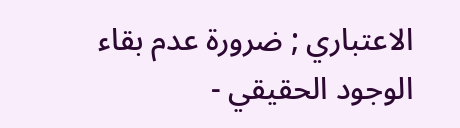الاعتباري ; ضرورة عدم بقاء الوجود الحقيقي -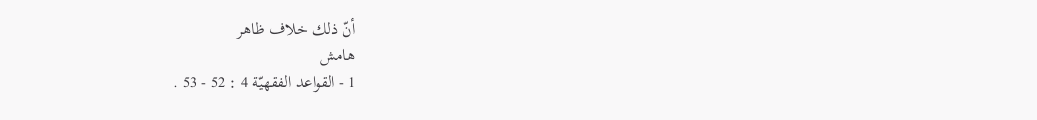أنّ ذلك خلاف ظاهر
هامش
1 - القواعد الفقهيّة 4 : 52 - 53 .